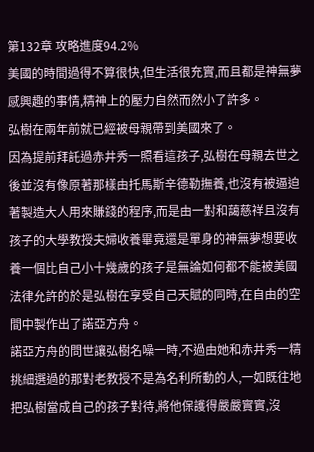第132章 攻略進度94.2%
美國的時間過得不算很快,但生活很充實,而且都是神無夢感興趣的事情,精神上的壓力自然而然小了許多。
弘樹在兩年前就已經被母親帶到美國來了。
因為提前拜託過赤井秀一照看這孩子,弘樹在母親去世之後並沒有像原著那樣由托馬斯辛德勒撫養,也沒有被逼迫著製造大人用來賺錢的程序,而是由一對和藹慈祥且沒有孩子的大學教授夫婦收養畢竟還是單身的神無夢想要收養一個比自己小十幾歲的孩子是無論如何都不能被美國法律允許的於是弘樹在享受自己天賦的同時,在自由的空間中製作出了諾亞方舟。
諾亞方舟的問世讓弘樹名噪一時,不過由她和赤井秀一精挑細選過的那對老教授不是為名利所動的人,一如既往地把弘樹當成自己的孩子對待,將他保護得嚴嚴實實,沒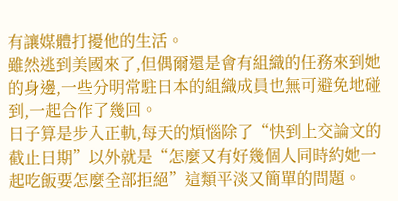有讓媒體打擾他的生活。
雖然逃到美國來了,但偶爾還是會有組織的任務來到她的身邊,一些分明常駐日本的組織成員也無可避免地碰到,一起合作了幾回。
日子算是步入正軌,每天的煩惱除了“快到上交論文的截止日期”以外就是“怎麼又有好幾個人同時約她一起吃飯要怎麼全部拒絕”這類平淡又簡單的問題。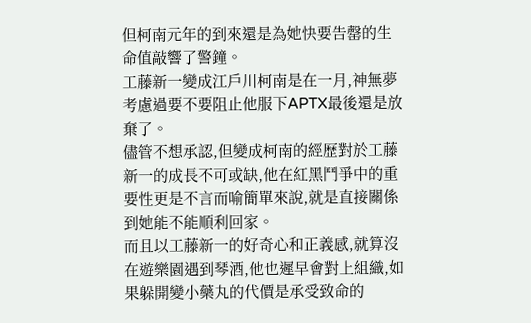但柯南元年的到來還是為她快要告罄的生命值敲響了警鐘。
工藤新一變成江戶川柯南是在一月,神無夢考慮過要不要阻止他服下APTX最後還是放棄了。
儘管不想承認,但變成柯南的經歷對於工藤新一的成長不可或缺,他在紅黑鬥爭中的重要性更是不言而喻簡單來說,就是直接關係到她能不能順利回家。
而且以工藤新一的好奇心和正義感,就算沒在遊樂園遇到琴酒,他也遲早會對上組織,如果躲開變小藥丸的代價是承受致命的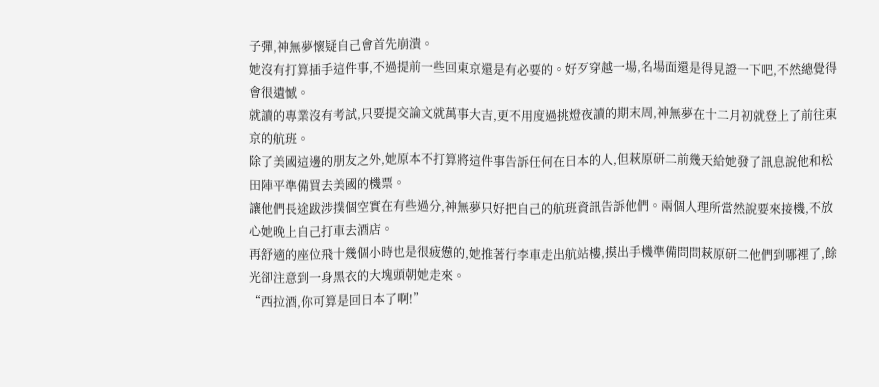子彈,神無夢懷疑自己會首先崩潰。
她沒有打算插手這件事,不過提前一些回東京還是有必要的。好歹穿越一場,名場面還是得見證一下吧,不然總覺得會很遺憾。
就讀的專業沒有考試,只要提交論文就萬事大吉,更不用度過挑燈夜讀的期末周,神無夢在十二月初就登上了前往東京的航班。
除了美國這邊的朋友之外,她原本不打算將這件事告訴任何在日本的人,但萩原研二前幾天給她發了訊息說他和松田陣平準備買去美國的機票。
讓他們長途跋涉撲個空實在有些過分,神無夢只好把自己的航班資訊告訴他們。兩個人理所當然說要來接機,不放心她晚上自己打車去酒店。
再舒適的座位飛十幾個小時也是很疲憊的,她推著行李車走出航站樓,摸出手機準備問問萩原研二他們到哪裡了,餘光卻注意到一身黑衣的大塊頭朝她走來。
“西拉酒,你可算是回日本了啊!”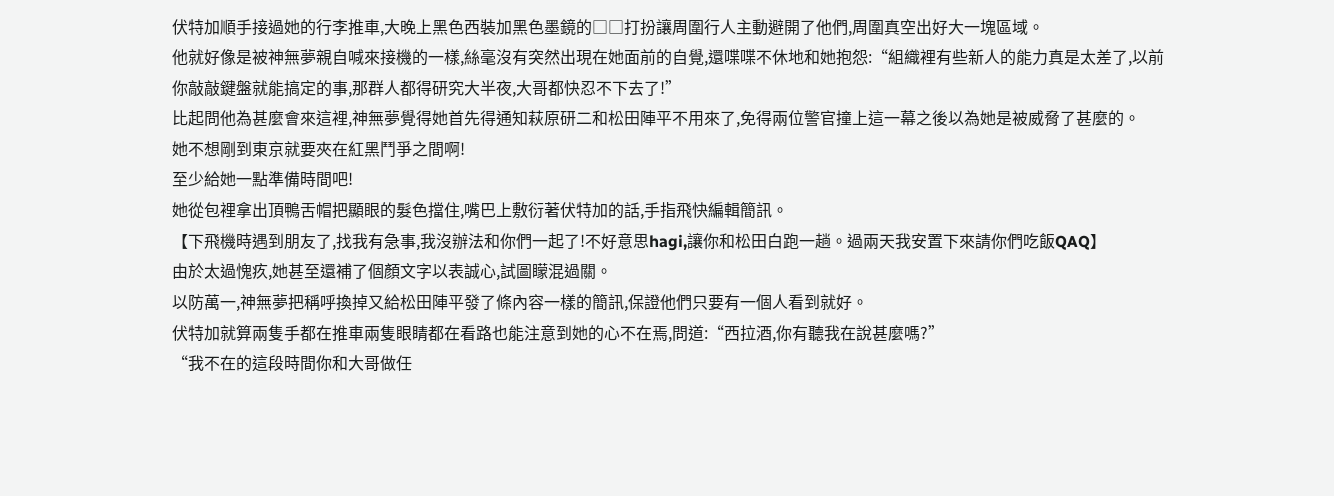伏特加順手接過她的行李推車,大晚上黑色西裝加黑色墨鏡的□□打扮讓周圍行人主動避開了他們,周圍真空出好大一塊區域。
他就好像是被神無夢親自喊來接機的一樣,絲毫沒有突然出現在她面前的自覺,還喋喋不休地和她抱怨:“組織裡有些新人的能力真是太差了,以前你敲敲鍵盤就能搞定的事,那群人都得研究大半夜,大哥都快忍不下去了!”
比起問他為甚麼會來這裡,神無夢覺得她首先得通知萩原研二和松田陣平不用來了,免得兩位警官撞上這一幕之後以為她是被威脅了甚麼的。
她不想剛到東京就要夾在紅黑鬥爭之間啊!
至少給她一點準備時間吧!
她從包裡拿出頂鴨舌帽把顯眼的髮色擋住,嘴巴上敷衍著伏特加的話,手指飛快編輯簡訊。
【下飛機時遇到朋友了,找我有急事,我沒辦法和你們一起了!不好意思hagi,讓你和松田白跑一趟。過兩天我安置下來請你們吃飯QAQ】
由於太過愧疚,她甚至還補了個顏文字以表誠心,試圖矇混過關。
以防萬一,神無夢把稱呼換掉又給松田陣平發了條內容一樣的簡訊,保證他們只要有一個人看到就好。
伏特加就算兩隻手都在推車兩隻眼睛都在看路也能注意到她的心不在焉,問道:“西拉酒,你有聽我在說甚麼嗎?”
“我不在的這段時間你和大哥做任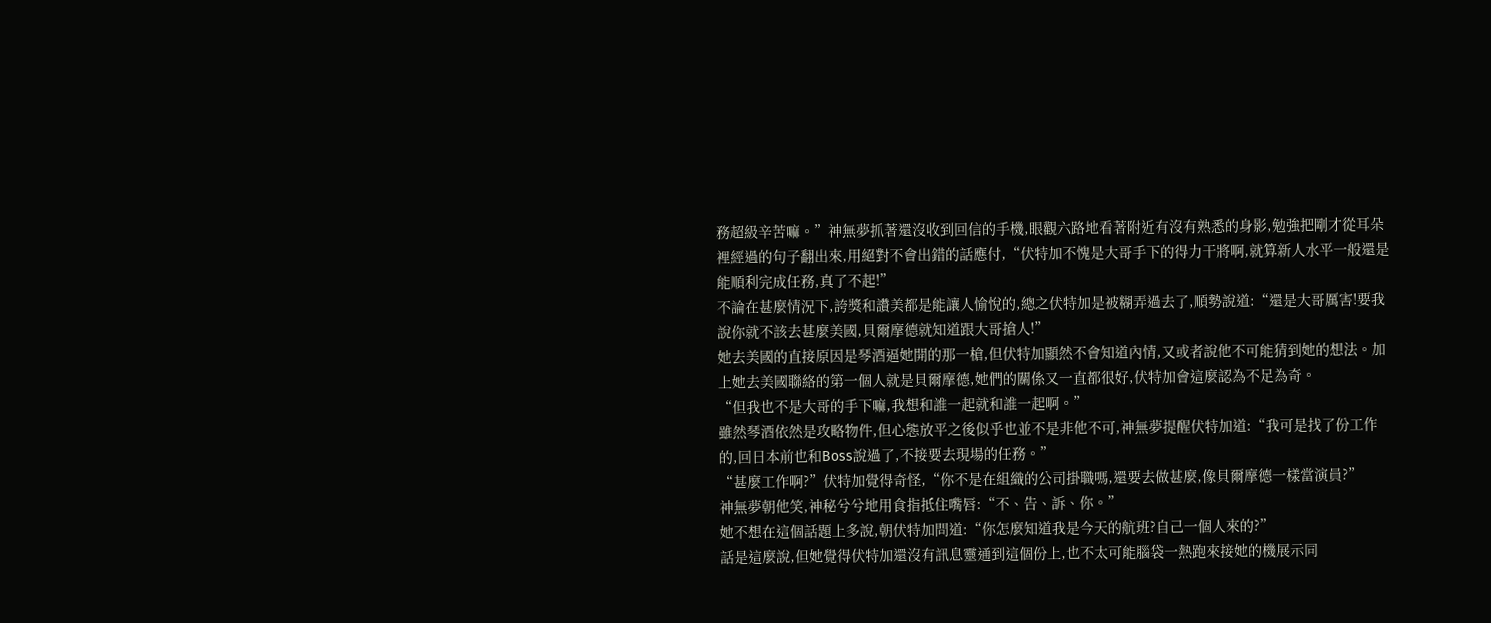務超級辛苦嘛。”神無夢抓著還沒收到回信的手機,眼觀六路地看著附近有沒有熟悉的身影,勉強把剛才從耳朵裡經過的句子翻出來,用絕對不會出錯的話應付,“伏特加不愧是大哥手下的得力干將啊,就算新人水平一般還是能順利完成任務,真了不起!”
不論在甚麼情況下,誇獎和讚美都是能讓人愉悅的,總之伏特加是被糊弄過去了,順勢說道:“還是大哥厲害!要我說你就不該去甚麼美國,貝爾摩德就知道跟大哥搶人!”
她去美國的直接原因是琴酒逼她開的那一槍,但伏特加顯然不會知道內情,又或者說他不可能猜到她的想法。加上她去美國聯絡的第一個人就是貝爾摩德,她們的關係又一直都很好,伏特加會這麼認為不足為奇。
“但我也不是大哥的手下嘛,我想和誰一起就和誰一起啊。”
雖然琴酒依然是攻略物件,但心態放平之後似乎也並不是非他不可,神無夢提醒伏特加道:“我可是找了份工作的,回日本前也和Boss說過了,不接要去現場的任務。”
“甚麼工作啊?”伏特加覺得奇怪,“你不是在組織的公司掛職嗎,還要去做甚麼,像貝爾摩德一樣當演員?”
神無夢朝他笑,神秘兮兮地用食指抵住嘴唇:“不、告、訴、你。”
她不想在這個話題上多說,朝伏特加問道:“你怎麼知道我是今天的航班?自己一個人來的?”
話是這麼說,但她覺得伏特加還沒有訊息靈通到這個份上,也不太可能腦袋一熱跑來接她的機展示同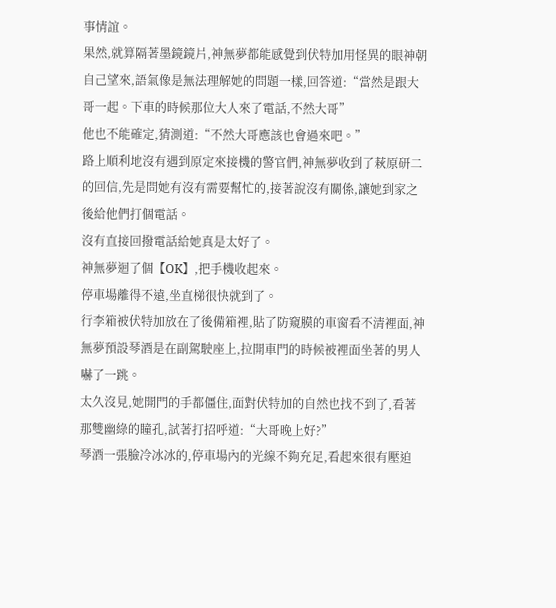事情誼。
果然,就算隔著墨鏡鏡片,神無夢都能感覺到伏特加用怪異的眼神朝自己望來,語氣像是無法理解她的問題一樣,回答道:“當然是跟大哥一起。下車的時候那位大人來了電話,不然大哥”
他也不能確定,猜測道:“不然大哥應該也會過來吧。”
路上順利地沒有遇到原定來接機的警官們,神無夢收到了萩原研二的回信,先是問她有沒有需要幫忙的,接著說沒有關係,讓她到家之後給他們打個電話。
沒有直接回撥電話給她真是太好了。
神無夢迴了個【OK】,把手機收起來。
停車場離得不遠,坐直梯很快就到了。
行李箱被伏特加放在了後備箱裡,貼了防窺膜的車窗看不清裡面,神無夢預設琴酒是在副駕駛座上,拉開車門的時候被裡面坐著的男人嚇了一跳。
太久沒見,她開門的手都僵住,面對伏特加的自然也找不到了,看著那雙幽綠的瞳孔,試著打招呼道:“大哥晚上好?”
琴酒一張臉冷冰冰的,停車場內的光線不夠充足,看起來很有壓迫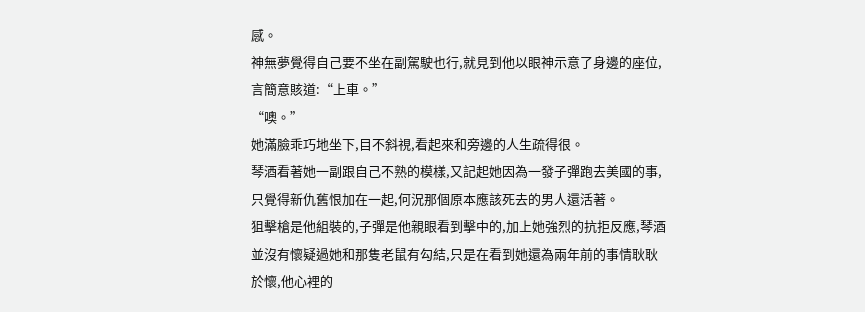感。
神無夢覺得自己要不坐在副駕駛也行,就見到他以眼神示意了身邊的座位,言簡意賅道:“上車。”
“噢。”
她滿臉乖巧地坐下,目不斜視,看起來和旁邊的人生疏得很。
琴酒看著她一副跟自己不熟的模樣,又記起她因為一發子彈跑去美國的事,只覺得新仇舊恨加在一起,何況那個原本應該死去的男人還活著。
狙擊槍是他組裝的,子彈是他親眼看到擊中的,加上她強烈的抗拒反應,琴酒並沒有懷疑過她和那隻老鼠有勾結,只是在看到她還為兩年前的事情耿耿於懷,他心裡的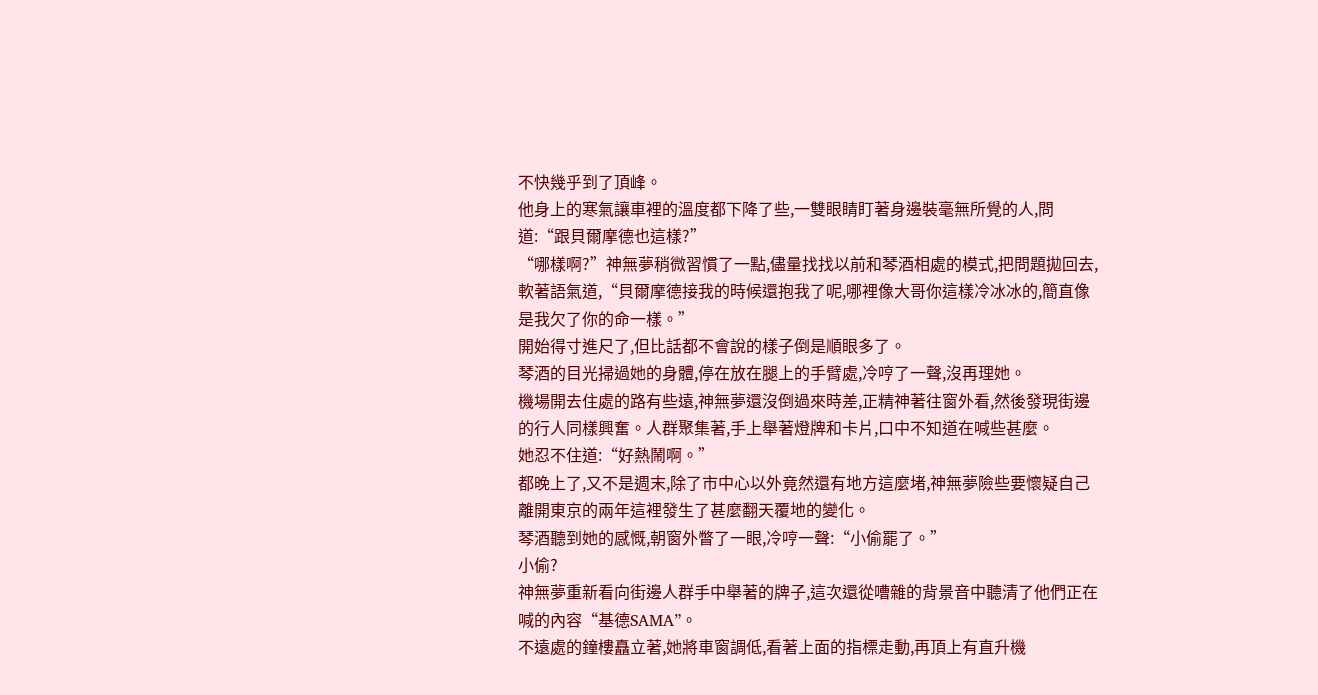不快幾乎到了頂峰。
他身上的寒氣讓車裡的溫度都下降了些,一雙眼睛盯著身邊裝毫無所覺的人,問道:“跟貝爾摩德也這樣?”
“哪樣啊?”神無夢稍微習慣了一點,儘量找找以前和琴酒相處的模式,把問題拋回去,軟著語氣道,“貝爾摩德接我的時候還抱我了呢,哪裡像大哥你這樣冷冰冰的,簡直像是我欠了你的命一樣。”
開始得寸進尺了,但比話都不會說的樣子倒是順眼多了。
琴酒的目光掃過她的身體,停在放在腿上的手臂處,冷哼了一聲,沒再理她。
機場開去住處的路有些遠,神無夢還沒倒過來時差,正精神著往窗外看,然後發現街邊的行人同樣興奮。人群聚集著,手上舉著燈牌和卡片,口中不知道在喊些甚麼。
她忍不住道:“好熱鬧啊。”
都晚上了,又不是週末,除了市中心以外竟然還有地方這麼堵,神無夢險些要懷疑自己離開東京的兩年這裡發生了甚麼翻天覆地的變化。
琴酒聽到她的感慨,朝窗外瞥了一眼,冷哼一聲:“小偷罷了。”
小偷?
神無夢重新看向街邊人群手中舉著的牌子,這次還從嘈雜的背景音中聽清了他們正在喊的內容“基德SAMA”。
不遠處的鐘樓矗立著,她將車窗調低,看著上面的指標走動,再頂上有直升機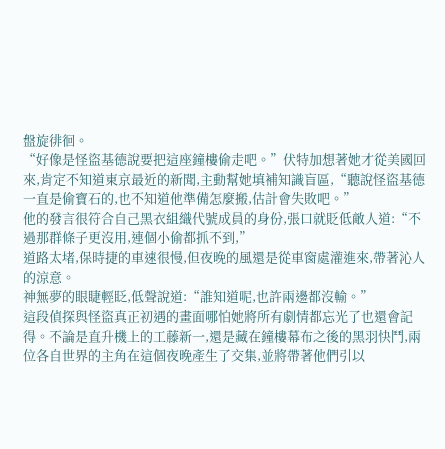盤旋徘徊。
“好像是怪盜基德說要把這座鐘樓偷走吧。”伏特加想著她才從美國回來,肯定不知道東京最近的新聞,主動幫她填補知識盲區,“聽說怪盜基德一直是偷寶石的,也不知道他準備怎麼搬,估計會失敗吧。”
他的發言很符合自己黑衣組織代號成員的身份,張口就貶低敵人道:“不過那群條子更沒用,連個小偷都抓不到,”
道路太堵,保時捷的車速很慢,但夜晚的風還是從車窗處灌進來,帶著沁人的涼意。
神無夢的眼睫輕眨,低聲說道:“誰知道呢,也許兩邊都沒輸。”
這段偵探與怪盜真正初遇的畫面哪怕她將所有劇情都忘光了也還會記得。不論是直升機上的工藤新一,還是藏在鐘樓幕布之後的黑羽快鬥,兩位各自世界的主角在這個夜晚產生了交集,並將帶著他們引以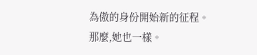為傲的身份開始新的征程。
那麼,她也一樣。